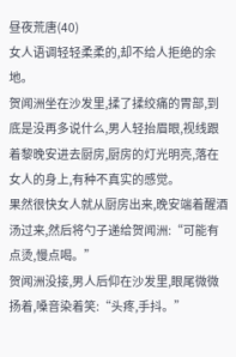昼夜荒唐(40)
女人语调轻轻柔柔的,却不给人拒绝的余地。
贺闻洲坐在沙发里,揉了揉绞痛的胃部,到底是没再多说什么,男人轻抬眉眼,视线跟着黎晚安进去厨房,厨房的灯光明亮,落在女人的身上,有种不真实的感觉。
果然很快女人就从厨房出来,晚安端着醒酒汤过来,然后将勺子递给贺闻洲:“可能有点烫,慢点喝。”
贺闻洲没接,男人后仰在沙发里,眼尾微微扬着,嗓音染着笑:“头疼,手抖。”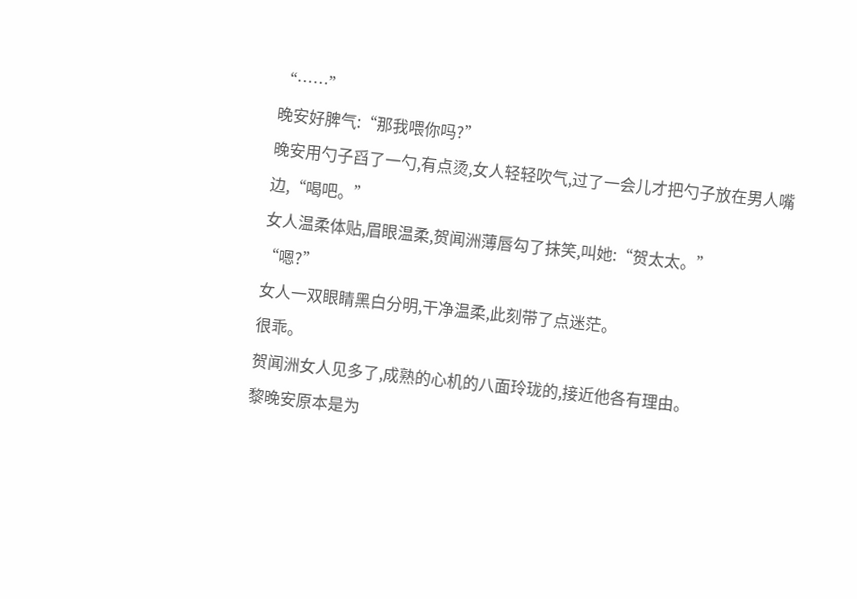“……”
晚安好脾气:“那我喂你吗?”
晚安用勺子舀了一勺,有点烫,女人轻轻吹气,过了一会儿才把勺子放在男人嘴边,“喝吧。”
女人温柔体贴,眉眼温柔,贺闻洲薄唇勾了抹笑,叫她:“贺太太。”
“嗯?”
女人一双眼睛黑白分明,干净温柔,此刻带了点迷茫。
很乖。
贺闻洲女人见多了,成熟的心机的八面玲珑的,接近他各有理由。
黎晚安原本是为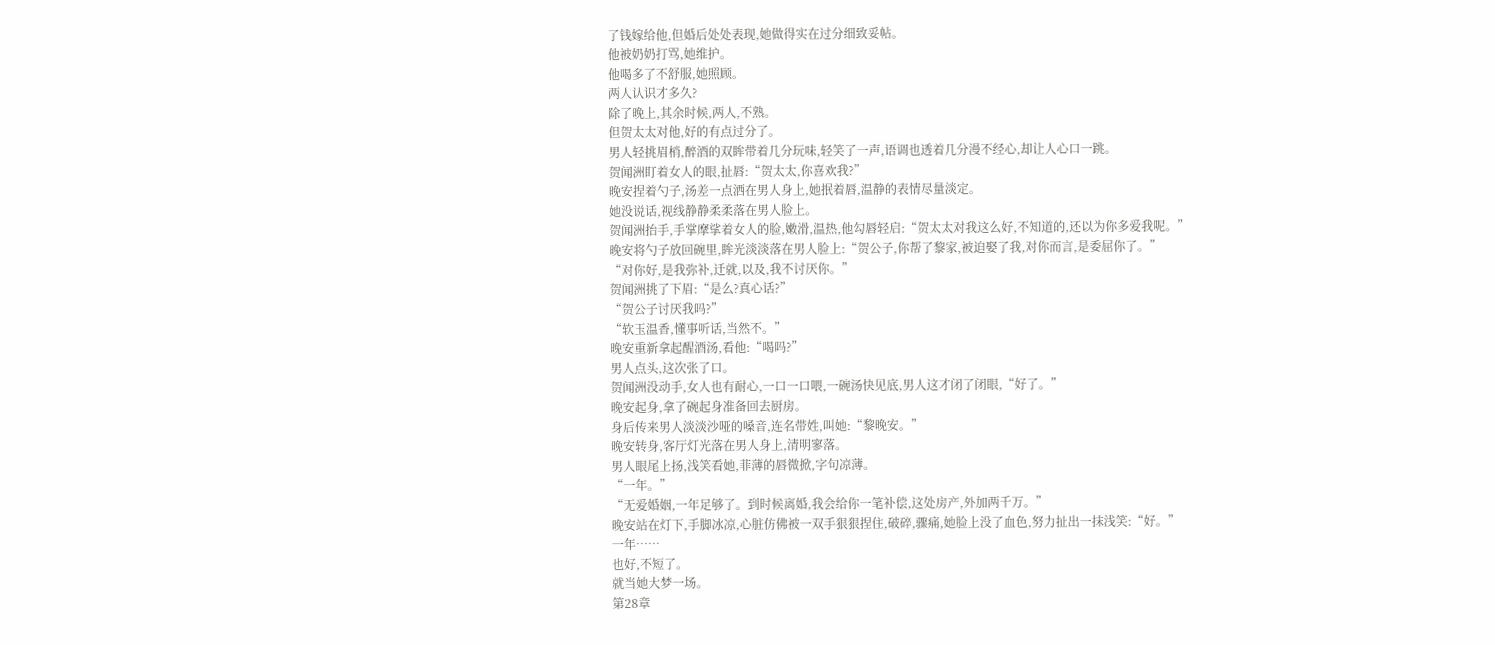了钱嫁给他,但婚后处处表现,她做得实在过分细致妥帖。
他被奶奶打骂,她维护。
他喝多了不舒服,她照顾。
两人认识才多久?
除了晚上,其余时候,两人,不熟。
但贺太太对他,好的有点过分了。
男人轻挑眉梢,醉酒的双眸带着几分玩味,轻笑了一声,语调也透着几分漫不经心,却让人心口一跳。
贺闻洲盯着女人的眼,扯唇:“贺太太,你喜欢我?”
晚安捏着勺子,汤差一点洒在男人身上,她抿着唇,温静的表情尽量淡定。
她没说话,视线静静柔柔落在男人脸上。
贺闻洲抬手,手掌摩挲着女人的脸,嫩滑,温热,他勾唇轻启:“贺太太对我这么好,不知道的,还以为你多爱我呢。”
晚安将勺子放回碗里,眸光淡淡落在男人脸上:“贺公子,你帮了黎家,被迫娶了我,对你而言,是委屈你了。”
“对你好,是我弥补,迁就,以及,我不讨厌你。”
贺闻洲挑了下眉:“是么?真心话?”
“贺公子讨厌我吗?”
“软玉温香,懂事听话,当然不。”
晚安重新拿起醒酒汤,看他:“喝吗?”
男人点头,这次张了口。
贺闻洲没动手,女人也有耐心,一口一口喂,一碗汤快见底,男人这才闭了闭眼,“好了。”
晚安起身,拿了碗起身准备回去厨房。
身后传来男人淡淡沙哑的嗓音,连名带姓,叫她:“黎晚安。”
晚安转身,客厅灯光落在男人身上,清明寥落。
男人眼尾上扬,浅笑看她,菲薄的唇微掀,字句凉薄。
“一年。”
“无爱婚姻,一年足够了。到时候离婚,我会给你一笔补偿,这处房产,外加两千万。”
晚安站在灯下,手脚冰凉,心脏仿佛被一双手狠狠捏住,破碎,骤痛,她脸上没了血色,努力扯出一抹浅笑:“好。”
一年……
也好,不短了。
就当她大梦一场。
第28章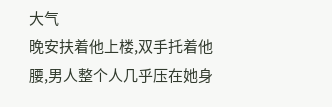大气
晚安扶着他上楼,双手托着他腰,男人整个人几乎压在她身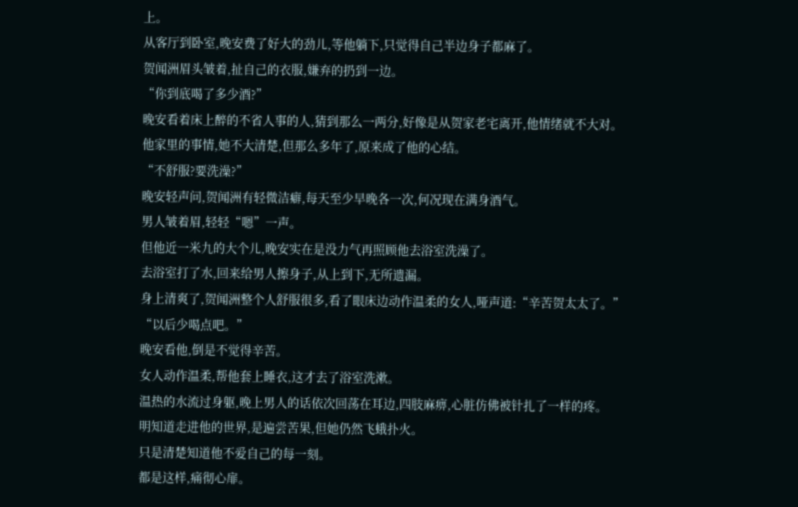上。
从客厅到卧室,晚安费了好大的劲儿,等他躺下,只觉得自己半边身子都麻了。
贺闻洲眉头皱着,扯自己的衣服,嫌弃的扔到一边。
“你到底喝了多少酒?”
晚安看着床上醉的不省人事的人,猜到那么一两分,好像是从贺家老宅离开,他情绪就不大对。
他家里的事情,她不大清楚,但那么多年了,原来成了他的心结。
“不舒服?要洗澡?”
晚安轻声问,贺闻洲有轻微洁癖,每天至少早晚各一次,何况现在满身酒气。
男人皱着眉,轻轻“嗯”一声。
但他近一米九的大个儿,晚安实在是没力气再照顾他去浴室洗澡了。
去浴室打了水,回来给男人擦身子,从上到下,无所遗漏。
身上清爽了,贺闻洲整个人舒服很多,看了眼床边动作温柔的女人,哑声道:“辛苦贺太太了。”
“以后少喝点吧。”
晚安看他,倒是不觉得辛苦。
女人动作温柔,帮他套上睡衣,这才去了浴室洗漱。
温热的水流过身躯,晚上男人的话依次回荡在耳边,四肢麻痹,心脏仿佛被针扎了一样的疼。
明知道走进他的世界,是遍尝苦果,但她仍然飞蛾扑火。
只是清楚知道他不爱自己的每一刻。
都是这样,痛彻心扉。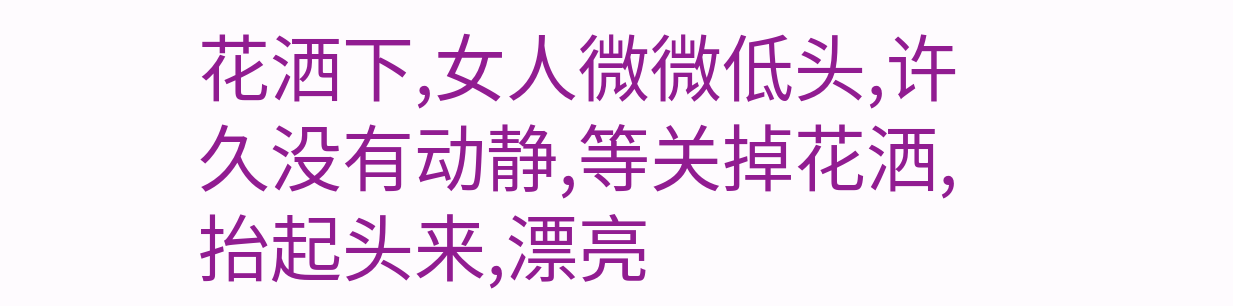花洒下,女人微微低头,许久没有动静,等关掉花洒,抬起头来,漂亮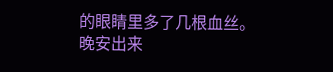的眼睛里多了几根血丝。
晚安出来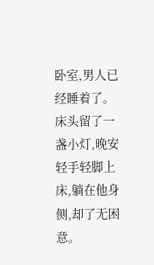卧室,男人已经睡着了。
床头留了一盏小灯,晚安轻手轻脚上床,躺在他身侧,却了无困意。